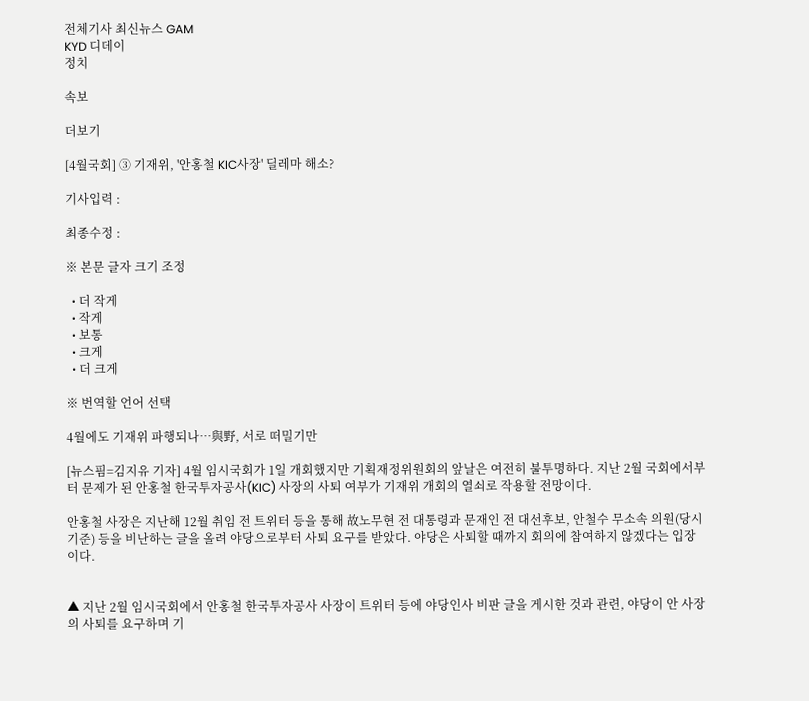전체기사 최신뉴스 GAM
KYD 디데이
정치

속보

더보기

[4월국회] ③ 기재위, '안홍철 KIC사장' 딜레마 해소?

기사입력 :

최종수정 :

※ 본문 글자 크기 조정

  • 더 작게
  • 작게
  • 보통
  • 크게
  • 더 크게

※ 번역할 언어 선택

4월에도 기재위 파행되나…與野, 서로 떠밀기만

[뉴스핌=김지유 기자] 4월 임시국회가 1일 개회했지만 기획재정위원회의 앞날은 여전히 불투명하다. 지난 2월 국회에서부터 문제가 된 안홍철 한국투자공사(KIC) 사장의 사퇴 여부가 기재위 개회의 열쇠로 작용할 전망이다.

안홍철 사장은 지난해 12월 취임 전 트위터 등을 통해 故노무현 전 대통령과 문재인 전 대선후보, 안철수 무소속 의원(당시 기준) 등을 비난하는 글을 올려 야당으로부터 사퇴 요구를 받았다. 야당은 사퇴할 때까지 회의에 참여하지 않겠다는 입장이다.


▲ 지난 2월 임시국회에서 안홍철 한국투자공사 사장이 트위터 등에 야당인사 비판 글을 게시한 것과 관련, 야당이 안 사장의 사퇴를 요구하며 기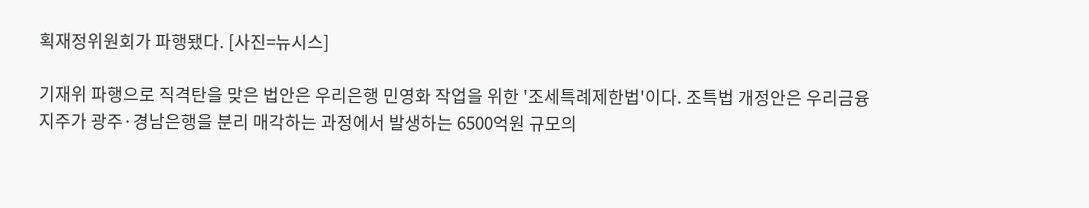획재정위원회가 파행됐다. [사진=뉴시스]

기재위 파행으로 직격탄을 맞은 법안은 우리은행 민영화 작업을 위한 '조세특례제한법'이다. 조특법 개정안은 우리금융지주가 광주·경남은행을 분리 매각하는 과정에서 발생하는 6500억원 규모의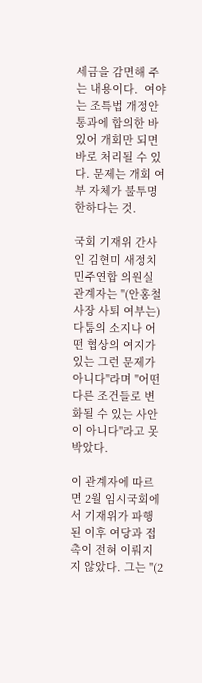세금을 감면해 주는 내용이다.  여야는 조특법 개정안 통과에 합의한 바 있어 개회만 되면 바로 처리될 수 있다. 문제는 개회 여부 자체가 불투명한하다는 것.

국회 기재위 간사인 김현미 새정치민주연합 의원실 관계자는 "(안홍철 사장 사퇴 여부는) 다툼의 소지나 어떤 협상의 여지가 있는 그런 문제가 아니다"라며 "어떤 다른 조건들로 변화될 수 있는 사안이 아니다"라고 못박았다.

이 관계자에 따르면 2월 임시국회에서 기재위가 파행된 이후 여당과 접촉이 전혀 이뤄지지 않았다. 그는 "(2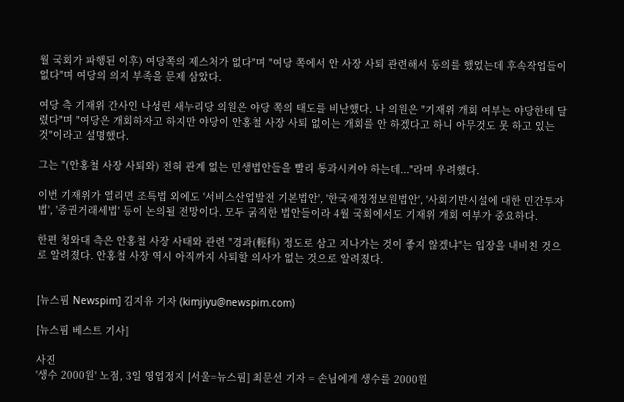월 국회가 파행된 이후) 여당쪽의 제스처가 없다"며 "여당 쪽에서 안 사장 사퇴 관련해서 동의를 했었는데 후속작업들이 없다"며 여당의 의지 부족을 문제 삼았다.

여당 측 기재위 간사인 나성린 새누리당 의원은 야당 쪽의 태도를 비난했다. 나 의원은 "기재위 개회 여부는 야당한테 달렸다"며 "여당은 개회하자고 하지만 야당이 안홍철 사장 사퇴 없이는 개회를 안 하겠다고 하니 아무것도 못 하고 있는 것"이라고 설명했다.

그는 "(안홍철 사장 사퇴와) 전혀 관계 없는 민생법안들을 빨리 통과시켜야 하는데..."라며 우려했다.

이번 기재위가 열리면 조특법 외에도 '서비스산업발전 기본법안', '한국재정정보원법안', '사회기반시설에 대한 민간투자법', '증권거래세법' 등이 논의될 전망이다. 모두 굵직한 법안들이라 4월 국회에서도 기재위 개회 여부가 중요하다.

한편 청와대 측은 안홍철 사장 사태와 관련 "경과(輕科) 정도로 삼고 지나가는 것이 좋지 않겠냐"는 입장을 내비친 것으로 알려졌다. 안홍철 사장 역시 아직까지 사퇴할 의사가 없는 것으로 알려졌다.


[뉴스핌 Newspim] 김지유 기자 (kimjiyu@newspim.com)

[뉴스핌 베스트 기사]

사진
'생수 2000원' 노점, 3일 영업정지 [서울=뉴스핌] 최문선 기자 = 손님에게 생수를 2000원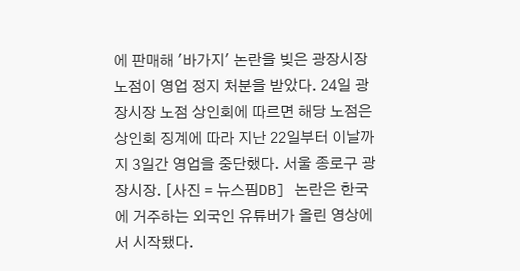에 판매해 '바가지' 논란을 빚은 광장시장 노점이 영업 정지 처분을 받았다. 24일 광장시장 노점 상인회에 따르면 해당 노점은 상인회 징계에 따라 지난 22일부터 이날까지 3일간 영업을 중단했다. 서울 종로구 광장시장. [사진 = 뉴스핌DB] 논란은 한국에 거주하는 외국인 유튜버가 올린 영상에서 시작됐다.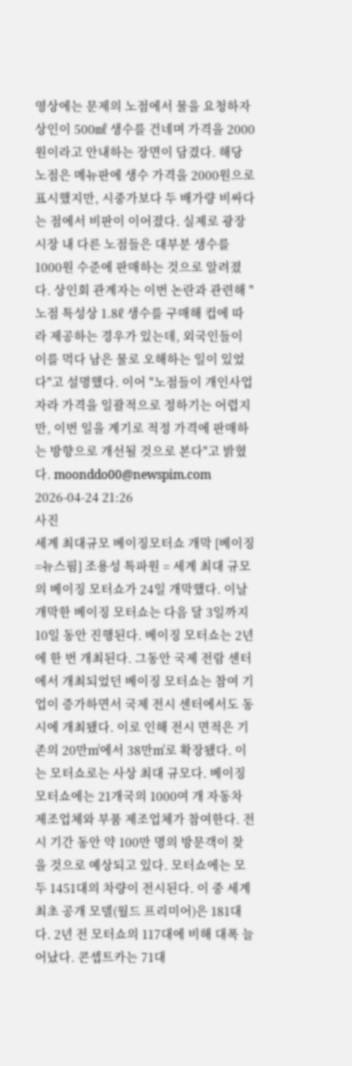영상에는 문제의 노점에서 물을 요청하자 상인이 500㎖ 생수를 건네며 가격을 2000원이라고 안내하는 장면이 담겼다. 해당 노점은 메뉴판에 생수 가격을 2000원으로 표시했지만, 시중가보다 두 배가량 비싸다는 점에서 비판이 이어졌다. 실제로 광장시장 내 다른 노점들은 대부분 생수를 1000원 수준에 판매하는 것으로 알려졌다. 상인회 관계자는 이번 논란과 관련해 "노점 특성상 1.8ℓ 생수를 구매해 컵에 따라 제공하는 경우가 있는데, 외국인들이 이를 먹다 남은 물로 오해하는 일이 있었다"고 설명했다. 이어 "노점들이 개인사업자라 가격을 일괄적으로 정하기는 어렵지만, 이번 일을 계기로 적정 가격에 판매하는 방향으로 개선될 것으로 본다"고 밝혔다. moonddo00@newspim.com 2026-04-24 21:26
사진
세계 최대규모 베이징모터쇼 개막 [베이징=뉴스핌] 조용성 특파원 = 세계 최대 규모의 베이징 모터쇼가 24일 개막했다. 이날 개막한 베이징 모터쇼는 다음 달 3일까지 10일 동안 진행된다. 베이징 모터쇼는 2년에 한 번 개최된다. 그동안 국제 전람 센터에서 개최되었던 베이징 모터쇼는 참여 기업이 증가하면서 국제 전시 센터에서도 동시에 개최됐다. 이로 인해 전시 면적은 기존의 20만㎡에서 38만㎡로 확장됐다. 이는 모터쇼로는 사상 최대 규모다. 베이징 모터쇼에는 21개국의 1000여 개 자동차 제조업체와 부품 제조업체가 참여한다. 전시 기간 동안 약 100만 명의 방문객이 찾을 것으로 예상되고 있다. 모터쇼에는 모두 1451대의 차량이 전시된다. 이 중 세계 최초 공개 모델(월드 프리미어)은 181대다. 2년 전 모터쇼의 117대에 비해 대폭 늘어났다. 콘셉트카는 71대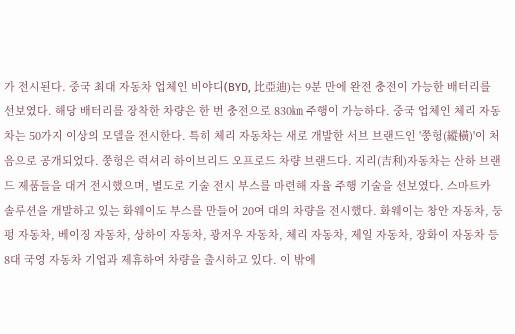가 전시된다. 중국 최대 자동차 업체인 비야디(BYD, 比亞迪)는 9분 만에 완전 충전이 가능한 배터리를 선보였다. 해당 배터리를 장착한 차량은 한 번 충전으로 830㎞ 주행이 가능하다. 중국 업체인 체리 자동차는 50가지 이상의 모델을 전시한다. 특히 체리 자동차는 새로 개발한 서브 브랜드인 '쭝헝(縱橫)'이 처음으로 공개되었다. 쭝헝은 럭셔리 하이브리드 오프로드 차량 브랜드다. 지리(吉利)자동차는 산하 브랜드 제품들을 대거 전시했으며, 별도로 기술 전시 부스를 마련해 자율 주행 기술을 선보였다. 스마트카 솔루션을 개발하고 있는 화웨이도 부스를 만들어 20여 대의 차량을 전시했다. 화웨이는 창안 자동차, 둥펑 자동차, 베이징 자동차, 상하이 자동차, 광저우 자동차, 체리 자동차, 제일 자동차, 장화이 자동차 등 8대 국영 자동차 기업과 제휴하여 차량을 출시하고 있다. 이 밖에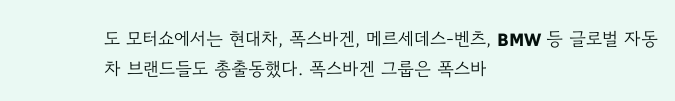도 모터쇼에서는 현대차, 폭스바겐, 메르세데스-벤츠, BMW 등 글로벌 자동차 브랜드들도 총출동했다. 폭스바겐 그룹은 폭스바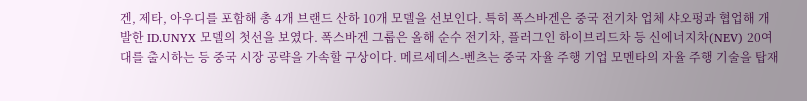겐, 제타, 아우디를 포함해 총 4개 브랜드 산하 10개 모델을 선보인다. 특히 폭스바겐은 중국 전기차 업체 샤오펑과 협업해 개발한 ID.UNYX 모델의 첫선을 보였다. 폭스바겐 그룹은 올해 순수 전기차, 플러그인 하이브리드차 등 신에너지차(NEV) 20여 대를 출시하는 등 중국 시장 공략을 가속할 구상이다. 메르세데스-벤츠는 중국 자율 주행 기업 모멘타의 자율 주행 기술을 탑재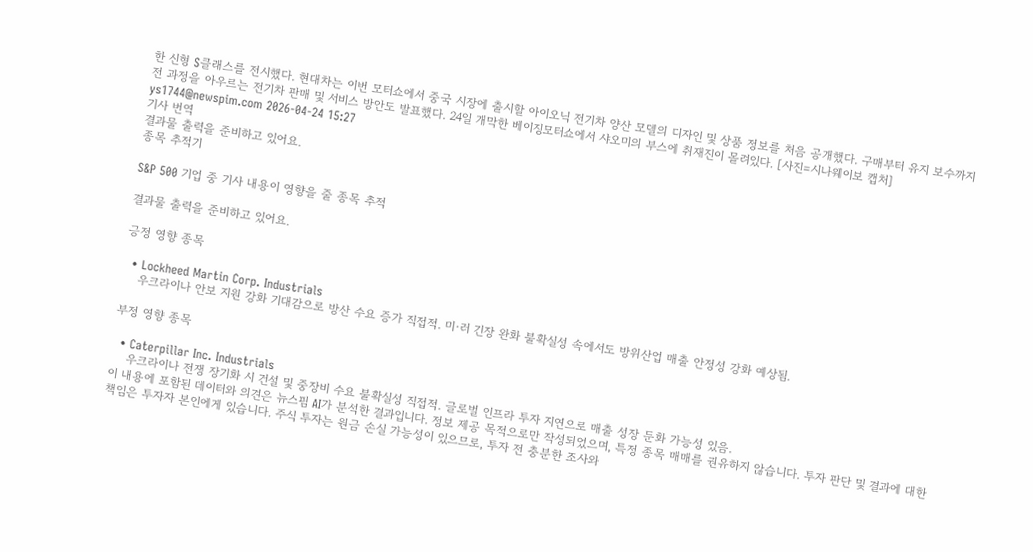한 신형 S클래스를 전시했다. 현대차는 이번 모터쇼에서 중국 시장에 출시할 아이오닉 전기차 양산 모델의 디자인 및 상품 정보를 처음 공개했다. 구매부터 유지 보수까지 전 과정을 아우르는 전기차 판매 및 서비스 방안도 발표했다. 24일 개막한 베이징모터쇼에서 샤오미의 부스에 취재진이 몰려있다. [사진=시나웨이보 캡처] ys1744@newspim.com 2026-04-24 15:27
기사 번역
결과물 출력을 준비하고 있어요.
종목 추적기

S&P 500 기업 중 기사 내용이 영향을 줄 종목 추적

결과물 출력을 준비하고 있어요.

긍정 영향 종목

  • Lockheed Martin Corp. Industrials
    우크라이나 안보 지원 강화 기대감으로 방산 수요 증가 직접적. 미·러 긴장 완화 불확실성 속에서도 방위산업 매출 안정성 강화 예상됨.

부정 영향 종목

  • Caterpillar Inc. Industrials
    우크라이나 전쟁 장기화 시 건설 및 중장비 수요 불확실성 직접적. 글로벌 인프라 투자 지연으로 매출 성장 둔화 가능성 있음.
이 내용에 포함된 데이터와 의견은 뉴스핌 AI가 분석한 결과입니다. 정보 제공 목적으로만 작성되었으며, 특정 종목 매매를 권유하지 않습니다. 투자 판단 및 결과에 대한 책임은 투자자 본인에게 있습니다. 주식 투자는 원금 손실 가능성이 있으므로, 투자 전 충분한 조사와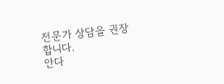전문가 상담을 권장합니다.
안다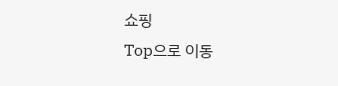쇼핑
Top으로 이동